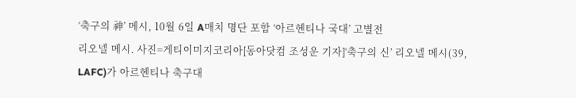‘축구의 神’ 메시, 10월 6일 A매치 명단 포함 ‘아르헨티나 국대’ 고별전
리오넬 메시. 사진=게티이미지코리아[동아닷컴 조성운 기자]‘축구의 신’ 리오넬 메시(39, LAFC)가 아르헨티나 축구대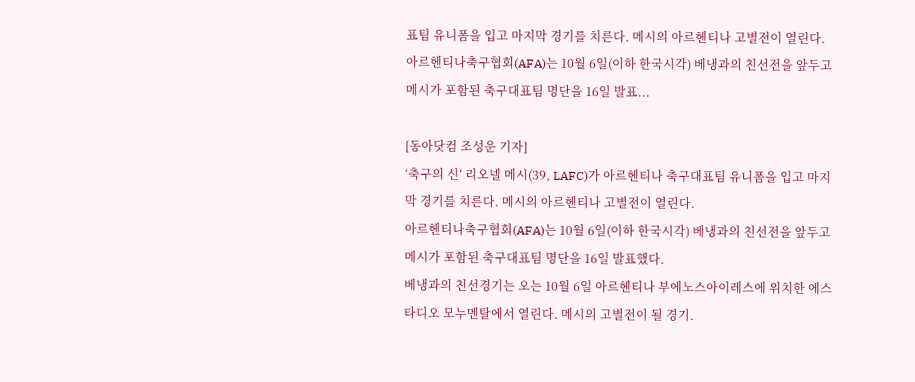표팀 유니폼을 입고 마지막 경기를 치른다. 메시의 아르헨티나 고별전이 열린다.아르헨티나축구협회(AFA)는 10월 6일(이하 한국시각) 베냉과의 친선전을 앞두고 메시가 포함된 축구대표팀 명단을 16일 발표...

[동아닷컴 조성운 기자]
‘축구의 신’ 리오넬 메시(39, LAFC)가 아르헨티나 축구대표팀 유니폼을 입고 마지막 경기를 치른다. 메시의 아르헨티나 고별전이 열린다.
아르헨티나축구협회(AFA)는 10월 6일(이하 한국시각) 베냉과의 친선전을 앞두고 메시가 포함된 축구대표팀 명단을 16일 발표했다.
베냉과의 친선경기는 오는 10월 6일 아르헨티나 부에노스아이레스에 위치한 에스타디오 모누멘탈에서 열린다. 메시의 고별전이 될 경기.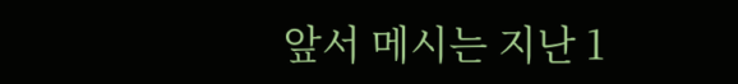앞서 메시는 지난 1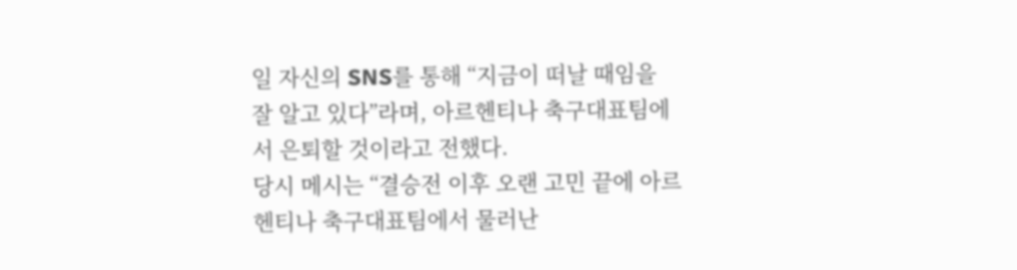일 자신의 SNS를 통해 “지금이 떠날 때임을 잘 알고 있다”라며, 아르헨티나 축구대표팀에서 은퇴할 것이라고 전했다.
당시 메시는 “결승전 이후 오랜 고민 끝에 아르헨티나 축구대표팀에서 물러난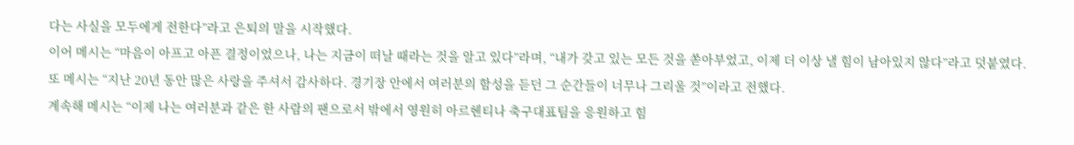다는 사실을 모두에게 전한다”라고 은퇴의 말을 시작했다.
이어 메시는 “마음이 아프고 아픈 결정이었으나, 나는 지금이 떠날 때라는 것을 알고 있다”라며, “내가 갖고 있는 모든 것을 쏟아부었고, 이제 더 이상 낼 힘이 남아있지 않다”라고 덧붙였다.
또 메시는 “지난 20년 동안 많은 사랑을 주셔서 감사하다. 경기장 안에서 여러분의 함성을 듣던 그 순간들이 너무나 그리울 것”이라고 전했다.
계속해 메시는 “이제 나는 여러분과 같은 한 사람의 팬으로서 밖에서 영원히 아르헨티나 축구대표팀을 응원하고 힘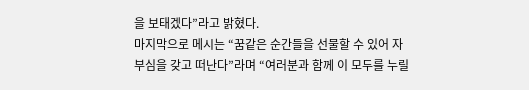을 보태겠다”라고 밝혔다.
마지막으로 메시는 “꿈같은 순간들을 선물할 수 있어 자부심을 갖고 떠난다”라며 “여러분과 함께 이 모두를 누릴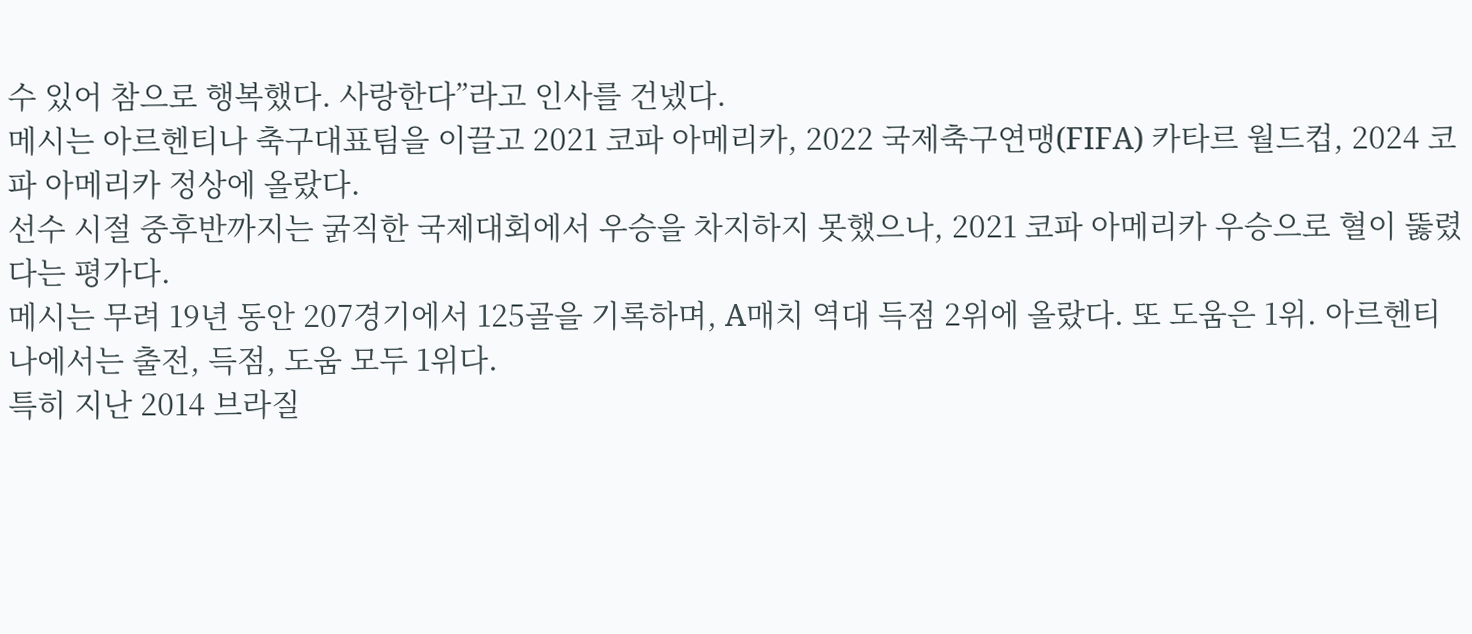수 있어 참으로 행복했다. 사랑한다”라고 인사를 건넸다.
메시는 아르헨티나 축구대표팀을 이끌고 2021 코파 아메리카, 2022 국제축구연맹(FIFA) 카타르 월드컵, 2024 코파 아메리카 정상에 올랐다.
선수 시절 중후반까지는 굵직한 국제대회에서 우승을 차지하지 못했으나, 2021 코파 아메리카 우승으로 혈이 뚫렸다는 평가다.
메시는 무려 19년 동안 207경기에서 125골을 기록하며, A매치 역대 득점 2위에 올랐다. 또 도움은 1위. 아르헨티나에서는 출전, 득점, 도움 모두 1위다.
특히 지난 2014 브라질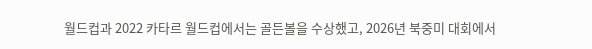월드컵과 2022 카타르 월드컵에서는 골든볼을 수상했고, 2026년 북중미 대회에서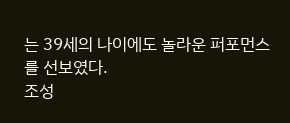는 39세의 나이에도 놀라운 퍼포먼스를 선보였다.
조성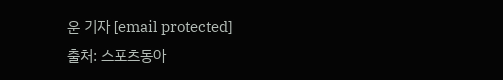운 기자 [email protected]
출처: 스포츠동아